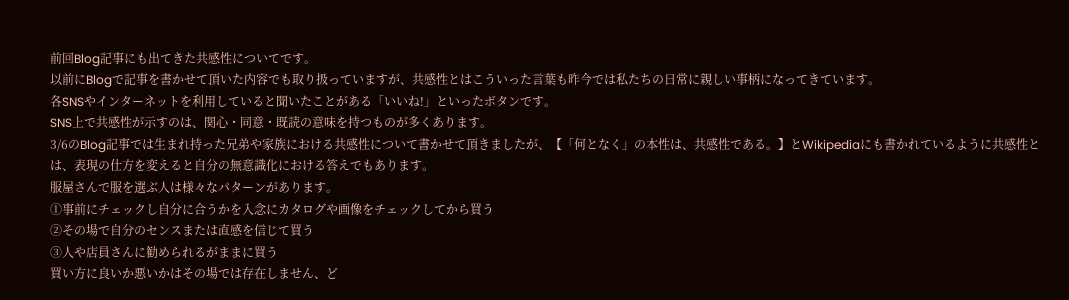前回Blog記事にも出てきた共感性についてです。
以前にBlogで記事を書かせて頂いた内容でも取り扱っていますが、共感性とはこういった言葉も昨今では私たちの日常に親しい事柄になってきています。
各SNSやインターネットを利用していると聞いたことがある「いいね!」といったボタンです。
SNS上で共感性が示すのは、関心・同意・既読の意味を持つものが多くあります。
3/6のBlog記事では生まれ持った兄弟や家族における共感性について書かせて頂きましたが、【「何となく」の本性は、共感性である。】とWikipediaにも書かれているように共感性とは、表現の仕方を変えると自分の無意識化における答えでもあります。
服屋さんで服を選ぶ人は様々なパターンがあります。
①事前にチェックし自分に合うかを入念にカタログや画像をチェックしてから買う
②その場で自分のセンスまたは直感を信じて買う
③人や店員さんに勧められるがままに買う
買い方に良いか悪いかはその場では存在しません、ど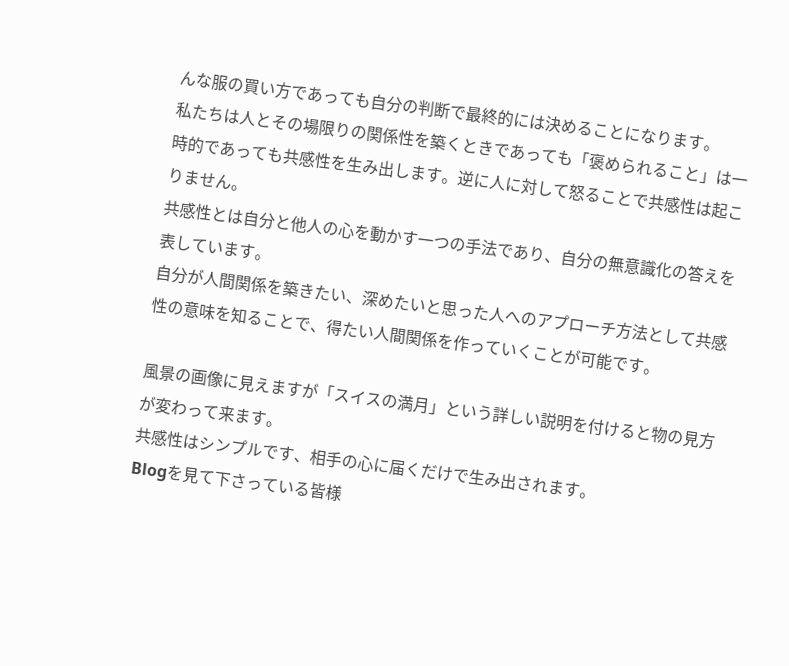んな服の買い方であっても自分の判断で最終的には決めることになります。
私たちは人とその場限りの関係性を築くときであっても「褒められること」は一時的であっても共感性を生み出します。逆に人に対して怒ることで共感性は起こりません。
共感性とは自分と他人の心を動かす一つの手法であり、自分の無意識化の答えを表しています。
自分が人間関係を築きたい、深めたいと思った人へのアプローチ方法として共感性の意味を知ることで、得たい人間関係を作っていくことが可能です。

風景の画像に見えますが「スイスの満月」という詳しい説明を付けると物の見方が変わって来ます。
共感性はシンプルです、相手の心に届くだけで生み出されます。
Blogを見て下さっている皆様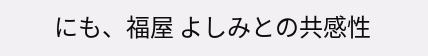にも、福屋 よしみとの共感性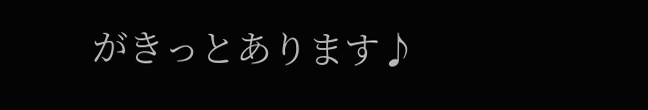がきっとあります♪